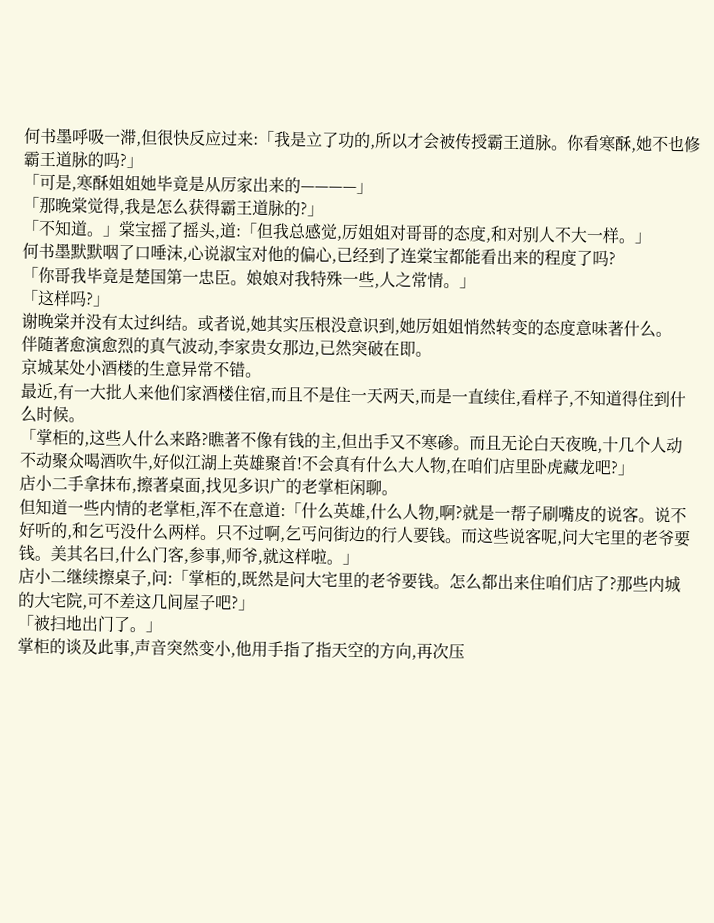何书墨呼吸一滞,但很快反应过来:「我是立了功的,所以才会被传授霸王道脉。你看寒酥,她不也修霸王道脉的吗?」
「可是,寒酥姐姐她毕竟是从厉家出来的————」
「那晚棠觉得,我是怎么获得霸王道脉的?」
「不知道。」棠宝摇了摇头,道:「但我总感觉,厉姐姐对哥哥的态度,和对别人不大一样。」
何书墨默默咽了口唾沫,心说淑宝对他的偏心,已经到了连棠宝都能看出来的程度了吗?
「你哥我毕竟是楚国第一忠臣。娘娘对我特殊一些,人之常情。」
「这样吗?」
谢晚棠并没有太过纠结。或者说,她其实压根没意识到,她厉姐姐悄然转变的态度意味著什么。
伴随著愈演愈烈的真气波动,李家贵女那边,已然突破在即。
京城某处小酒楼的生意异常不错。
最近,有一大批人来他们家酒楼住宿,而且不是住一天两天,而是一直续住,看样子,不知道得住到什么时候。
「掌柜的,这些人什么来路?瞧著不像有钱的主,但出手又不寒碜。而且无论白天夜晚,十几个人动不动聚众喝酒吹牛,好似江湖上英雄聚首!不会真有什么大人物,在咱们店里卧虎藏龙吧?」
店小二手拿抹布,擦著桌面,找见多识广的老掌柜闲聊。
但知道一些内情的老掌柜,浑不在意道:「什么英雄,什么人物,啊?就是一帮子刷嘴皮的说客。说不好听的,和乞丐没什么两样。只不过啊,乞丐问街边的行人要钱。而这些说客呢,问大宅里的老爷要钱。美其名曰,什么门客,参事,师爷,就这样啦。」
店小二继续擦桌子,问:「掌柜的,既然是问大宅里的老爷要钱。怎么都出来住咱们店了?那些内城的大宅院,可不差这几间屋子吧?」
「被扫地出门了。」
掌柜的谈及此事,声音突然变小,他用手指了指天空的方向,再次压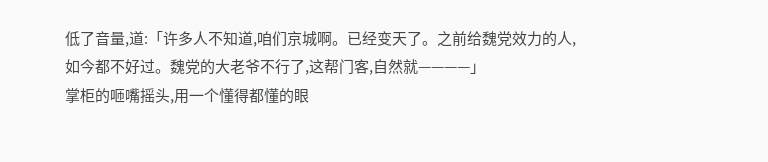低了音量,道:「许多人不知道,咱们京城啊。已经变天了。之前给魏党效力的人,如今都不好过。魏党的大老爷不行了,这帮门客,自然就————」
掌柜的咂嘴摇头,用一个懂得都懂的眼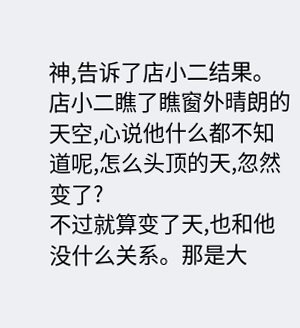神,告诉了店小二结果。
店小二瞧了瞧窗外晴朗的天空,心说他什么都不知道呢,怎么头顶的天,忽然变了?
不过就算变了天,也和他没什么关系。那是大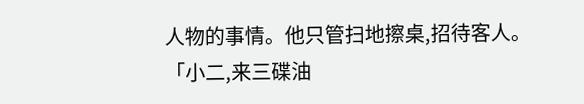人物的事情。他只管扫地擦桌,招待客人。
「小二,来三碟油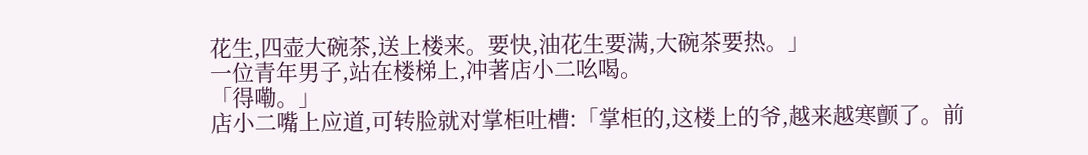花生,四壶大碗茶,送上楼来。要快,油花生要满,大碗茶要热。」
一位青年男子,站在楼梯上,冲著店小二吆喝。
「得嘞。」
店小二嘴上应道,可转脸就对掌柜吐槽:「掌柜的,这楼上的爷,越来越寒颤了。前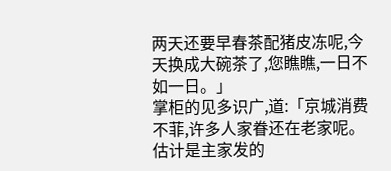两天还要早春茶配猪皮冻呢,今天换成大碗茶了,您瞧瞧,一日不如一日。」
掌柜的见多识广,道:「京城消费不菲,许多人家眷还在老家呢。估计是主家发的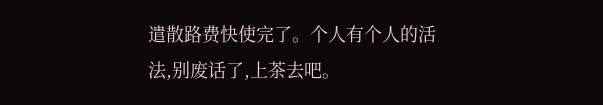遣散路费快使完了。个人有个人的活法,别废话了,上茶去吧。